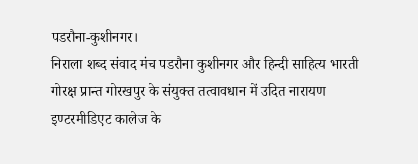पडरौना-कुशीनगर।
निराला शब्द संवाद मंच पडरौना कुशीनगर और हिन्दी साहित्य भारती गोरक्ष प्रान्त गोरखपुर के संयुक्त तत्वावधान में उदित नारायण इण्टरमीडिएट कालेज के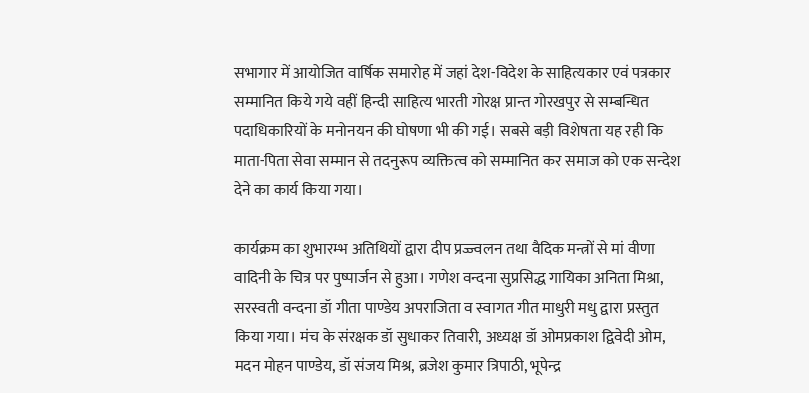सभागार में आयोजित वार्षिक समारोह में जहां देश-विदेश के साहित्यकार एवं पत्रकार सम्मानित किये गये वहीं हिन्दी साहित्य भारती गोरक्ष प्रान्त गोरखपुर से सम्बन्धित पदाधिकारियों के मनोनयन की घोषणा भी की गई। सबसे बड़ी विशेषता यह रही कि माता-पिता सेवा सम्मान से तदनुरूप व्यक्तित्व को सम्मानित कर समाज को एक सन्देश देने का कार्य किया गया।

कार्यक्रम का शुभारम्भ अतिथियों द्वारा दीप प्रज्ज्वलन तथा वैदिक मन्त्रों से मां वीणा वादिनी के चित्र पर पुष्पार्जन से हुआ। गणेश वन्दना सुप्रसिद्ध गायिका अनिता मिश्रा, सरस्वती वन्दना डॉ गीता पाण्डेय अपराजिता व स्वागत गीत माधुरी मधु द्वारा प्रस्तुत किया गया। मंच के संरक्षक डॉ सुधाकर तिवारी, अध्यक्ष डॉ ओमप्रकाश द्विवेदी ओम, मदन मोहन पाण्डेय, डॉ संजय मिश्र, ब्रजेश कुमार त्रिपाठी, भूपेन्द्र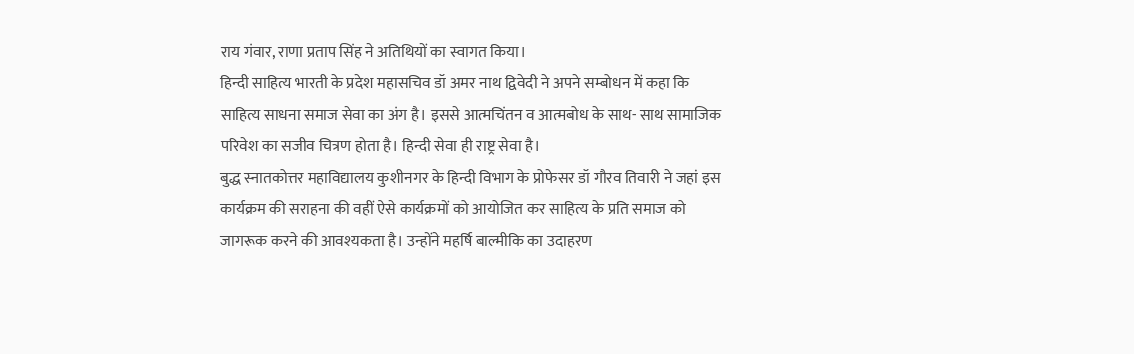राय गंवार, राणा प्रताप सिंह ने अतिथियों का स्वागत किया।
हिन्दी साहित्य भारती के प्रदेश महासचिव डॉ अमर नाथ द्विवेदी ने अपने सम्बोधन में कहा कि साहित्य साधना समाज सेवा का अंग है। इससे आत्मचिंतन व आत्मबोध के साथ- साथ सामाजिक परिवेश का सजीव चित्रण होता है। हिन्दी सेवा ही राष्ट्र सेवा है।
बुद्ध स्नातकोत्तर महाविद्यालय कुशीनगर के हिन्दी विभाग के प्रोफेसर डॉ गौरव तिवारी ने जहां इस कार्यक्रम की सराहना की वहीं ऐसे कार्यक्रमों को आयोजित कर साहित्य के प्रति समाज को जागरूक करने की आवश्यकता है। उन्होंने महर्षि बाल्मीकि का उदाहरण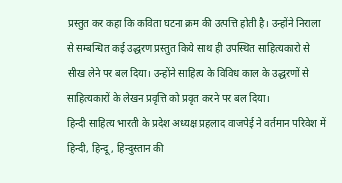प्रस्तुत कर कहा कि कविता घटना क्रम की उत्पत्ति होती है। उन्होंने निराला से सम्बन्धित कई उद्धरण प्रस्तुत किये साथ ही उपस्थित साहित्यकारो से सीख लेने पर बल दिया। उन्होंने साहित्य के विविध काल के उद्धरणों से साहित्यकारों के लेखन प्रवृत्ति को प्रवृत करने पर बल दिया।
हिन्दी साहित्य भारती के प्रदेश अध्यक्ष प्रहलाद वाजपेई ने वर्तमान परिवेश में हिन्दी, हिन्दू, हिन्दुस्तान की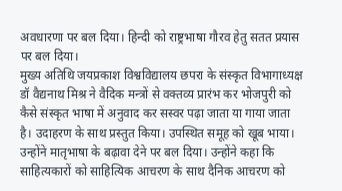अवधारणा पर बल दिया। हिन्दी को राष्ट्रभाषा गौरव हेतु सतत प्रयास पर बल दिया।
मुख्य अतिथि जयप्रकाश विश्वविद्यालय छपरा के संस्कृत विभागाध्यक्ष डॉ वैद्यनाथ मिश्र ने वैदिक मन्त्रों से वक्तव्य प्रारंभ कर भोजपुरी को कैसे संस्कृत भाषा में अनुवाद कर सस्वर पढ़ा जाता या गाया जाता है। उदाहरण के साथ प्रस्तुत किया। उपस्थित समूह को खूब भाया। उन्होंने मातृभाषा के बढ़ावा देने पर बल दिया। उन्होंने कहा कि साहित्यकारों को साहित्यिक आचरण के साथ दैनिक आचरण को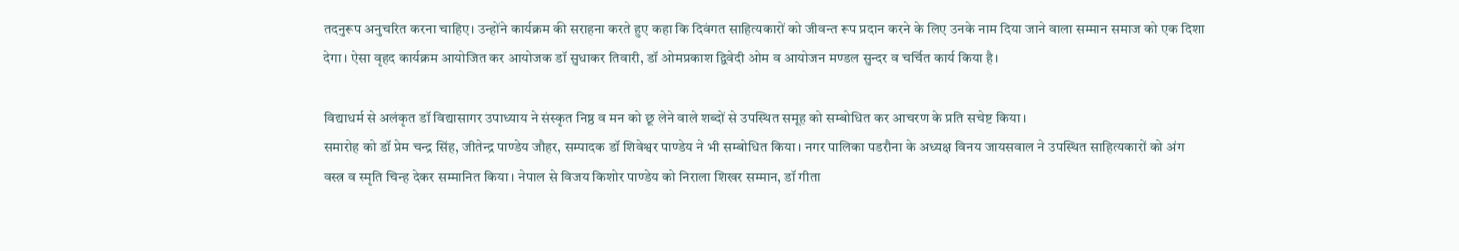तदनुरूप अनुचरित करना चाहिए। उन्होंने कार्यक्रम की सराहना करते हुए कहा कि दिवंगत साहित्यकारों को जीवन्त रूप प्रदान करने के लिए उनके नाम दिया जाने वाला सम्मान समाज को एक दिशा देगा। ऐसा वृहद कार्यक्रम आयोजित कर आयोजक डॉ सुधाकर तिवारी, डॉ ओमप्रकाश द्विवेदी ओम व आयोजन मण्डल सुन्दर व चर्चित कार्य किया है।

विद्याधर्म से अलंकृत डॉ विद्यासागर उपाध्याय ने संस्कृत निष्ठ व मन को छू लेने वाले शब्दों से उपस्थित समूह को सम्बोधित कर आचरण के प्रति सचेष्ट किया।
समारोह को डॉ प्रेम चन्द्र सिंह, जीतेन्द्र पाण्डेय जौहर, सम्पादक डॉ शिवेश्वर पाण्डेय ने भी सम्बोधित किया। नगर पालिका पडरौना के अध्यक्ष विनय जायसवाल ने उपस्थित साहित्यकारों को अंग वस्त्र व स्मृति चिन्ह देकर सम्मानित किया। नेपाल से विजय किशोर पाण्डेय को निराला शिखर सम्मान, डॉ गीता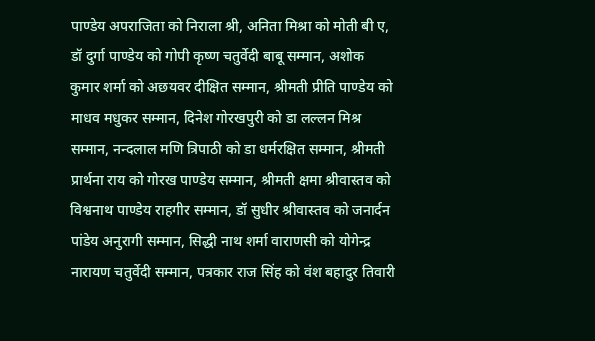पाण्डेय अपराजिता को निराला श्री, अनिता मिश्रा को मोती बी ए, डॉ दुर्गा पाण्डेय को गोपी कृष्ण चतुर्वेदी बाबू सम्मान, अशोक कुमार शर्मा को अछयवर दीक्षित सम्मान, श्रीमती प्रीति पाण्डेय को माधव मधुकर सम्मान, दिनेश गोरखपुरी को डा लल्लन मिश्र सम्मान, नन्दलाल मणि त्रिपाठी को डा धर्मरक्षित सम्मान, श्रीमती प्रार्थना राय को गोरख पाण्डेय सम्मान, श्रीमती क्षमा श्रीवास्तव को विश्वनाथ पाण्डेय राहगीर सम्मान, डॉ सुधीर श्रीवास्तव को जनार्दन पांडेय अनुरागी सम्मान, सिद्धी नाथ शर्मा वाराणसी को योगेन्द्र नारायण चतुर्वेदी सम्मान, पत्रकार राज सिंह को वंश बहादुर तिवारी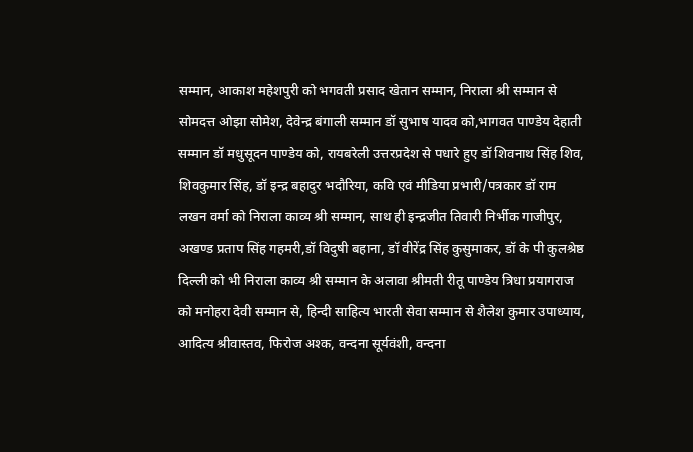सम्मान, आकाश महेशपुरी को भगवती प्रसाद खेतान सम्मान, निराला श्री सम्मान से सोमदत्त ओझा सोमेश, देवेन्द्र बंगाली सम्मान डॉ सुभाष यादव को,भागवत पाण्डेय देहाती सम्मान डॉ मधुसूदन पाण्डेय को, रायबरेली उत्तरप्रदेश से पधारे हुए डॉ शिवनाथ सिंह शिव, शिवकुमार सिंह, डॉ इन्द्र बहादुर भदौरिया, कवि एवं मीडिया प्रभारी/पत्रकार डॉ राम लखन वर्मा को निराला काव्य श्री सम्मान, साथ ही इन्द्रजीत तिवारी निर्भीक गाजीपुर, अखण्ड प्रताप सिंह गहमरी,डॉ विदुषी बहाना, डॉ वीरेंद्र सिंह कुसुमाकर, डॉ के पी कुलश्रेष्ठ दिल्ली को भी निराला काव्य श्री सम्मान के अलावा श्रीमती रीतू पाण्डेय त्रिधा प्रयागराज को मनोहरा देवी सम्मान से, हिन्दी साहित्य भारती सेवा सम्मान से शैलेश कुमार उपाध्याय, आदित्य श्रीवास्तव, फिरोज अश्क, वन्दना सूर्यवंशी, वन्दना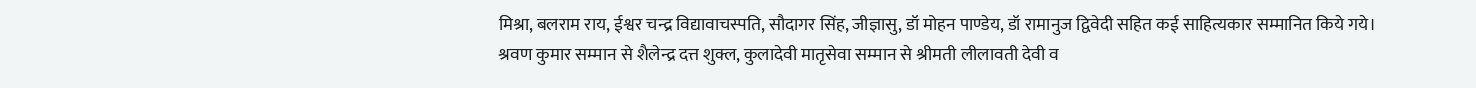मिश्रा, बलराम राय, ईश्वर चन्द्र विद्यावाचस्पति, सौदागर सिंह, जीज्ञासु, डॉ मोहन पाण्डेय, डॉ रामानुज द्विवेदी सहित कई साहित्यकार सम्मानित किये गये। श्रवण कुमार सम्मान से शैलेन्द्र दत्त शुक्ल, कुलादेवी मातृसेवा सम्मान से श्रीमती लीलावती देवी व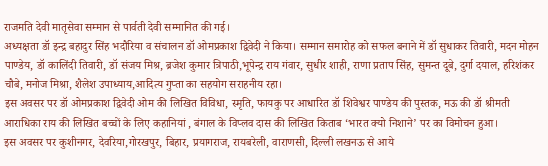राजमति देवी मातृसेवा सम्मान से पार्वती देवी सम्मानित की गई।
अध्यक्षता डॉ इन्द्र बहादुर सिंह भदौरिया व संचालन डॉ ओमप्रकाश द्विवेदी ने किया। सम्मान समारोह को सफल बनाने में डॉ सुधाकर तिवारी, मदन मोहन पाण्डेय, डॉ कालिंदी तिवारी, डॉ संजय मिश्र, ब्रजेश कुमार त्रिपाठी,भूपेन्द्र राय गंवार, सुधीर शाही, राणा प्रताप सिंह, सुमन्त दूबे, दुर्गा दयाल, हरिशंकर चौबे, मनोज मिश्रा, शैलेश उपाध्याय,आदित्य गुप्ता का सहयोग सराहनीय रहा।
इस अवसर पर डॉ ओमप्रकाश द्विवेदी ओम की लिखित विविधा, स्मृति, फायकु पर आधारित डॉ शिवेश्वर पाण्डेय की पुस्तक, मऊ की डॉ श्रीमती आराधिका राय की लिखित बच्चों के लिए कहानियां , बंगाल के विप्लव दास की लिखित किताब ‘भारत क्यो निशाने’ पर का विमोचन हुआ।
इस अवसर पर कुशीनगर, देवरिया,गोरखपुर, बिहार, प्रयागराज, रायबरेली, वाराणसी, दिल्ली लखनऊ से आये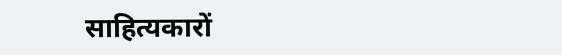साहित्यकारों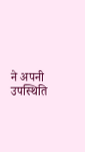ने अपनी उपस्थिति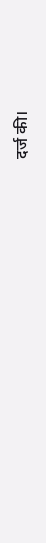दर्ज की।